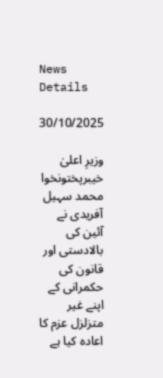News Details

30/10/2025

وزیرِ اعلیٰ خیبرپختونخوا محمد سہیل آفریدی نے آئین کی بالادستی اور قانون کی حکمرانی کے اپنے غیر متزلزل عزم کا اعادہ کیا ہے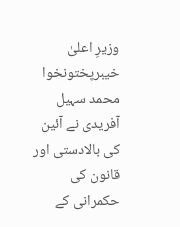وزیرِ اعلیٰ خیبرپختونخوا محمد سہیل آفریدی نے آئین کی بالادستی اور قانون کی حکمرانی کے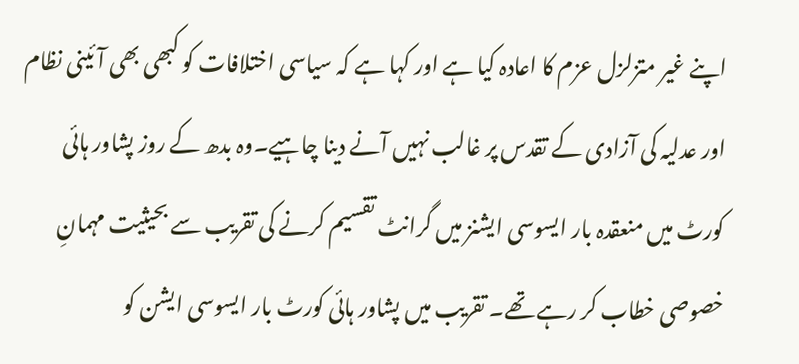اپنے غیر متزلزل عزم کا اعادہ کیا ہے اور کہا ہے کہ سیاسی اختلافات کو کبھی بھی آئینی نظام اور عدلیہ کی آزادی کے تقدس پر غالب نہیں آنے دینا چاہیے۔وہ بدھ کے روز پشاور ہائی کورٹ میں منعقدہ بار ایسوسی ایشنز میں گرانٹ تقسیم کرنے کی تقریب سے بحیثیت مہمانِ خصوصی خطاب کر رہے تھے۔ تقریب میں پشاور ہائی کورٹ بار ایسوسی ایشن کو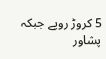5 کروڑ روپے جبکہ پشاور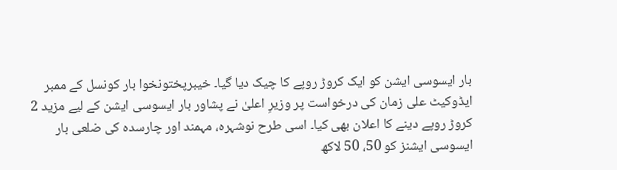بار ایسوسی ایشن کو ایک کروڑ روپے کا چیک دیا گیا۔ خیبرپختونخوا بار کونسل کے ممبر ایڈوکیٹ علی زمان کی درخواست پر وزیرِ اعلیٰ نے پشاور بار ایسوسی ایشن کے لیے مزید 2 کروڑ روپے دینے کا اعلان بھی کیا۔ اسی طرح نوشہرہ، مہمند اور چارسدہ کی ضلعی بار ایسوسی ایشنز کو 50، 50 لاکھ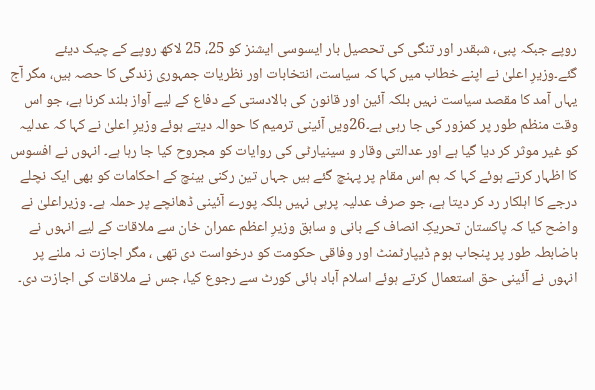روپے جبکہ پبی، شبقدر اور تنگی کی تحصیل بار ایسوسی ایشنز کو 25، 25 لاکھ روپے کے چیک دیئے گئے۔وزیرِ اعلیٰ نے اپنے خطاب میں کہا کہ سیاست، انتخابات اور نظریات جمہوری زندگی کا حصہ ہیں، مگر آج یہاں آمد کا مقصد سیاست نہیں بلکہ آئین اور قانون کی بالادستی کے دفاع کے لیے آواز بلند کرنا ہے، جو اس وقت منظم طور پر کمزور کی جا رہی ہے۔26ویں آئینی ترمیم کا حوالہ دیتے ہوئے وزیرِ اعلیٰ نے کہا کہ عدلیہ کو غیر موثر کر دیا گیا ہے اور عدالتی وقار و سینیارٹی کی روایات کو مجروح کیا جا رہا ہے۔ انہوں نے افسوس کا اظہار کرتے ہوئے کہا کہ ہم اس مقام پر پہنچ گئے ہیں جہاں تین رکنی بینچ کے احکامات کو بھی ایک نچلے درجے کا اہلکار رد کر دیتا ہے، جو صرف عدلیہ پرہی نہیں بلکہ پورے آئینی ڈھانچے پر حملہ ہے۔ وزیراعلیٰ نے واضح کیا کہ پاکستان تحریکِ انصاف کے بانی و سابق وزیرِ اعظم عمران خان سے ملاقات کے لیے انہوں نے باضابطہ طور پر پنجاب ہوم ڈیپارٹمنٹ اور وفاقی حکومت کو درخواست دی تھی ، مگر اجازت نہ ملنے پر انہوں نے آئینی حق استعمال کرتے ہوئے اسلام آباد ہائی کورٹ سے رجوع کیا، جس نے ملاقات کی اجازت دی۔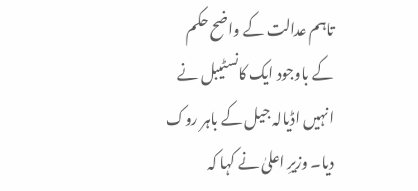تاہم عدالت کے واضح حکم کے باوجود ایک کانسٹیبل نے انہیں اڈیالہ جیل کے باہر روک دیا۔ وزیرِ اعلیٰ نے کہا کہ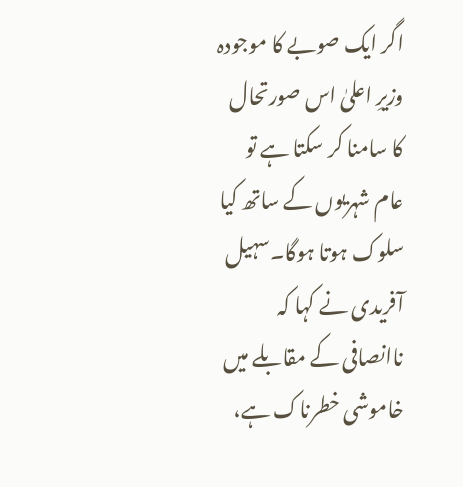اگر ایک صوبے کا موجودہ وزیرِ اعلیٰ اس صورتحال کا سامنا کر سکتا ہے تو عام شہریوں کے ساتھ کیا سلوک ہوتا ہوگا۔سہیل آفریدی نے کہا کہ ناانصافی کے مقابلے میں خاموشی خطرناک ہے،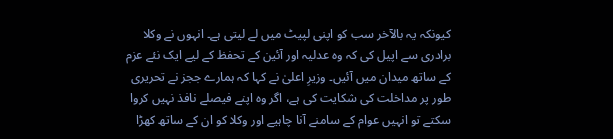کیونکہ یہ بالآخر سب کو اپنی لپیٹ میں لے لیتی ہے۔ انہوں نے وکلا برادری سے اپیل کی کہ وہ عدلیہ اور آئین کے تحفظ کے لیے ایک نئے عزم کے ساتھ میدان میں آئیں۔ وزیرِ اعلیٰ نے کہا کہ ہمارے ججز نے تحریری طور پر مداخلت کی شکایت کی ہے، اگر وہ اپنے فیصلے نافذ نہیں کروا سکتے تو انہیں عوام کے سامنے آنا چاہیے اور وکلا کو ان کے ساتھ کھڑا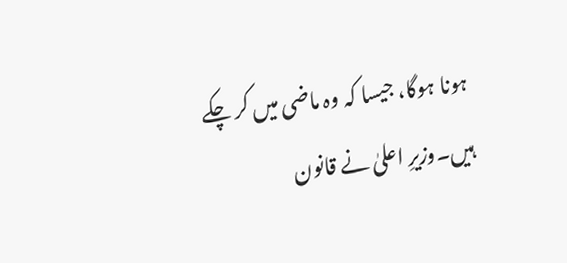ہونا ہوگا، جیسا کہ وہ ماضی میں کر چکے ہیں۔وزیرِ اعلیٰ نے قانون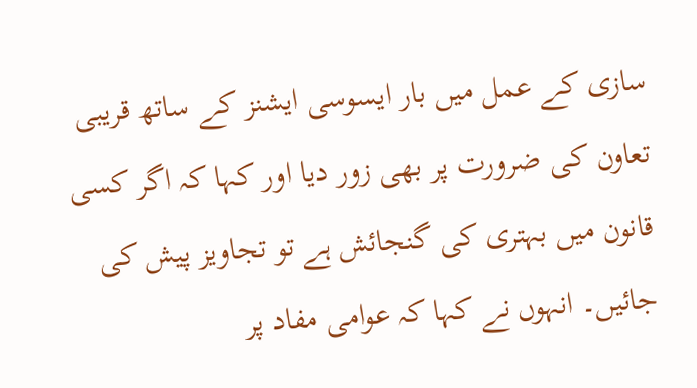سازی کے عمل میں بار ایسوسی ایشنز کے ساتھ قریبی تعاون کی ضرورت پر بھی زور دیا اور کہا کہ اگر کسی قانون میں بہتری کی گنجائش ہے تو تجاویز پیش کی جائیں۔ انہوں نے کہا کہ عوامی مفاد پر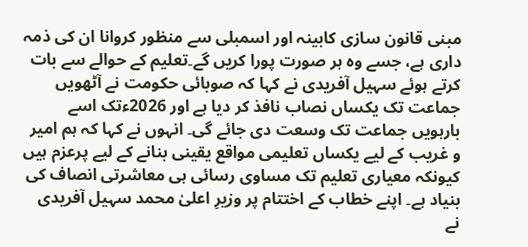مبنی قانون سازی کابینہ اور اسمبلی سے منظور کروانا ان کی ذمہ داری ہے، جسے وہ ہر صورت پورا کریں گے۔تعلیم کے حوالے سے بات کرتے ہوئے سہیل آفریدی نے کہا کہ صوبائی حکومت نے آٹھویں جماعت تک یکساں نصاب نافذ کر دیا ہے اور 2026ءتک اسے بارہویں جماعت تک وسعت دی جائے گی۔ انہوں نے کہا کہ ہم امیر و غریب کے لیے یکساں تعلیمی مواقع یقینی بنانے کے لیے پرعزم ہیں کیونکہ معیاری تعلیم تک مساوی رسائی ہی معاشرتی انصاف کی بنیاد ہے۔ اپنے خطاب کے اختتام پر وزیرِ اعلیٰ محمد سہیل آفریدی نے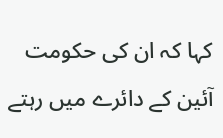کہا کہ ان کی حکومت آئین کے دائرے میں رہتے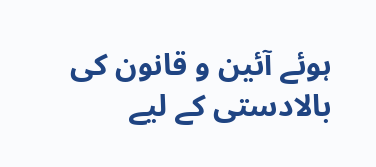ہوئے آئین و قانون کی بالادستی کے لیے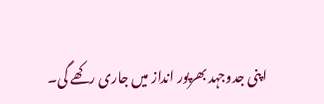اپنی جدوجہد بھرپور انداز میں جاری رکھے گی۔